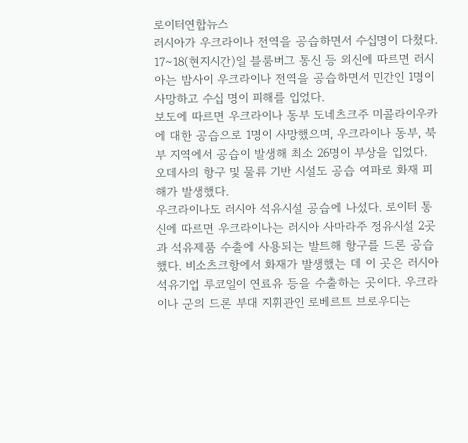로이터연합뉴스
러시아가 우크라이나 전역을 공습하면서 수십명이 다쳤다.
17∼18(현지시간)일 블룸버그 통신 등 외신에 따르면 러시아는 밤사이 우크라이나 전역을 공습하면서 민간인 1명이 사망하고 수십 명이 피해를 입었다.
보도에 따르면 우크라이나 동부 도네츠크주 미콜라이우카에 대한 공습으로 1명이 사망했으며, 우크라이나 동부, 북부 지역에서 공습이 발생해 최소 26명이 부상을 입었다. 오데사의 항구 및 물류 기반 시설도 공습 여파로 화재 피해가 발생했다.
우크라이나도 러시아 석유시설 공습에 나섰다. 로이터 통신에 따르면 우크라이나는 러시아 사마라주 정유시설 2곳과 석유제품 수출에 사용되는 발트해 항구를 드론 공습했다. 비소츠크항에서 화재가 발생했는 데 이 곳은 러시아 석유기업 루코일이 연료유 등을 수출하는 곳이다. 우크라이나 군의 드론 부대 지휘관인 로베르트 브로우디는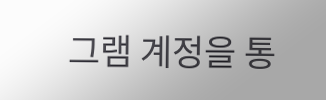그램 계정을 통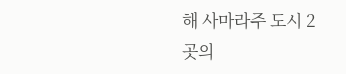해 사마라주 도시 2곳의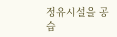정유시설을 공습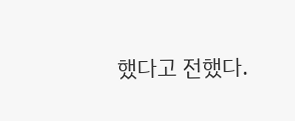했다고 전했다.